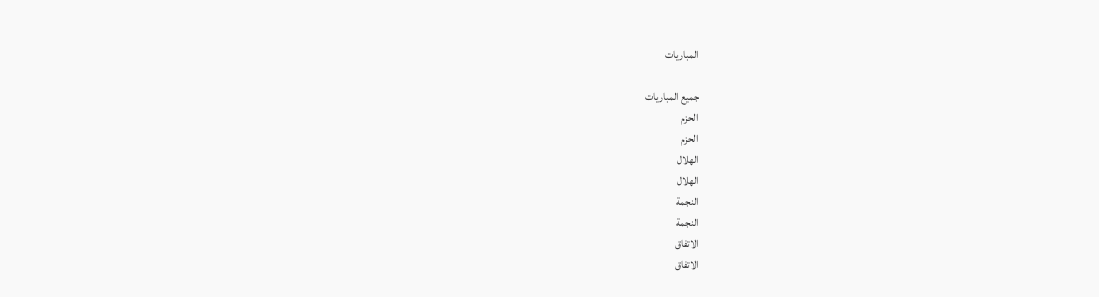المباريات

جميع المباريات
الحزم
الحزم
الهلال
الهلال
النجمة
النجمة
الاتفاق
الاتفاق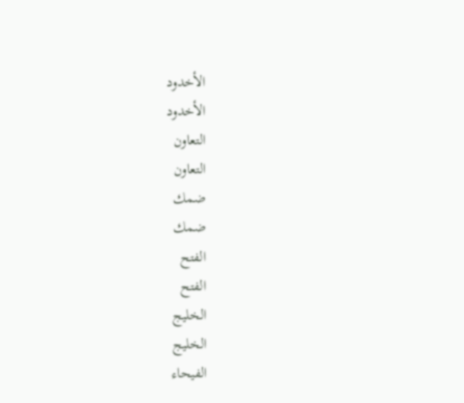الأخدود
الأخدود
التعاون
التعاون
ضمك
ضمك
الفتح
الفتح
الخليج
الخليج
الفيحاء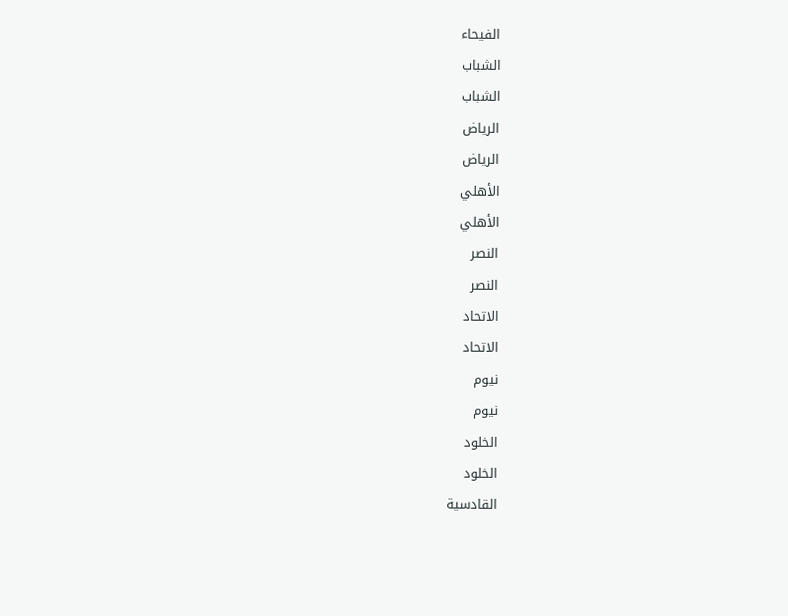الفيحاء
الشباب
الشباب
الرياض
الرياض
الأهلي
الأهلي
النصر
النصر
الاتحاد
الاتحاد
نيوم
نيوم
الخلود
الخلود
القادسية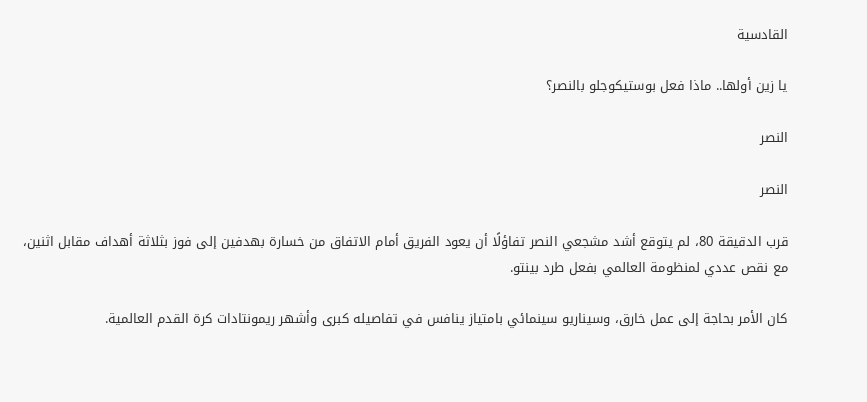القادسية

يا زين أولها.. ماذا فعل بوستيكوجلو بالنصر؟

النصر

النصر

قرب الدقيقة 80، لم يتوقع أشد مشجعي النصر تفاؤلًا أن يعود الفريق أمام الاتفاق من خسارة بهدفين إلى فوز بثلاثة أهداف مقابل اثنين، مع نقص عددي لمنظومة العالمي بفعل طرد بينتو.

كان الأمر بحاجة إلى عمل خارق، وسيناريو سينمائي بامتياز ينافس في تفاصيله كبرى وأشهر ريمونتادات كرة القدم العالمية.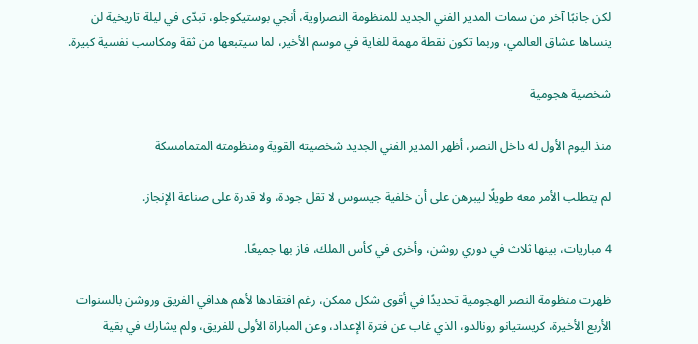لكن جانبًا آخر من سمات المدير الفني الجديد للمنظومة النصراوية، أنجي بوستيكوجلو، تبدّى في ليلة تاريخية لن ينساها عشاق العالمي، وربما تكون نقطة مهمة للغاية في موسم الأخير، لما سيتبعها من ثقة ومكاسب نفسية كبيرة.

شخصية هجومية

منذ اليوم الأول له داخل النصر، أظهر المدير الفني الجديد شخصيته القوية ومنظومته المتمامسكة

لم يتطلب الأمر معه طويلًا ليبرهن على أن خلفية جيسوس لا تقل جودة، ولا قدرة على صناعة الإنجاز.

4 مباريات، بينها ثلاث في دوري روشن، وأخرى في كأس الملك، فاز بها جميعًا.

ظهرت منظومة النصر الهجومية تحديدًا في أقوى شكل ممكن، رغم افتقادها لأهم هدافي الفريق وروشن بالسنوات الأربع الأخيرة، كريستيانو رونالدو، الذي غاب عن فترة الإعداد، وعن المباراة الأولى للفريق، ولم يشارك في بقية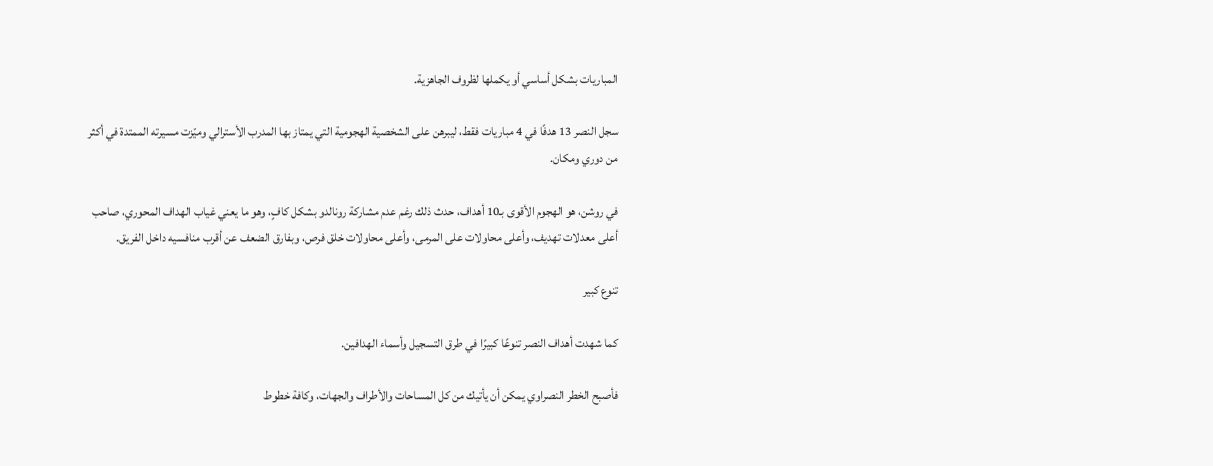المباريات بشكل أساسي أو يكملها لظروف الجاهزية.

سجل النصر 13 هدفًا في 4 مباريات فقط، ليبرهن على الشخصية الهجومية التي يمتاز بها المدرب الأسترالي وميّزت مسيرته الممتدة في أكثر من دوري ومكان.

في روشن، هو الهجوم الأقوى بـ10 أهداف، حدث ذلك رغم عدم مشاركة رونالدو بشكل كافٍ، وهو ما يعني غياب الهداف المحوري، صاحب أعلى معدلات تهديف، وأعلى محاولات على المرمى، وأعلى محاولات خلق فرص، وبفارق الضعف عن أقرب منافسيه داخل الفريق.

تنوع كبير

كما شهدت أهداف النصر تنوعًا كبيرًا في طرق التسجيل وأسماء الهدافين.

فأصبح الخطر النصراوي يمكن أن يأتيك من كل المساحات والأطراف والجهات، وكافة خطوط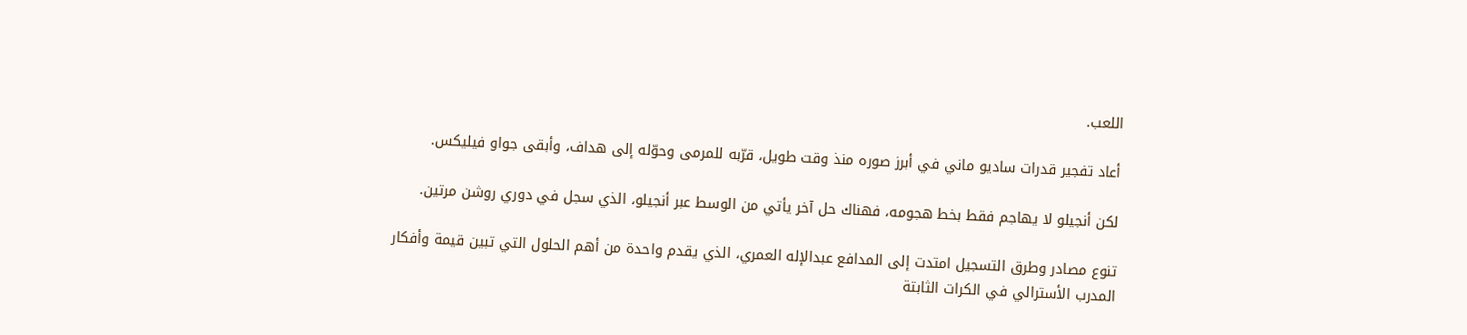اللعب.

أعاد تفجير قدرات ساديو ماني في أبرز صوره منذ وقت طويل، قرّبه للمرمى وحوّله إلى هداف، وأبقى جواو فيليكس.

لكن أنجيلو لا يهاجم فقط بخط هجومه، فهناك حل آخر يأتي من الوسط عبر أنجيلو، الذي سجل في دوري روشن مرتين.

تنوع مصادر وطرق التسجيل امتدت إلى المدافع عبدالإله العمري، الذي يقدم واحدة من أهم الحلول التي تبين قيمة وأفكار المدرب الأسترالي في الكرات الثابتة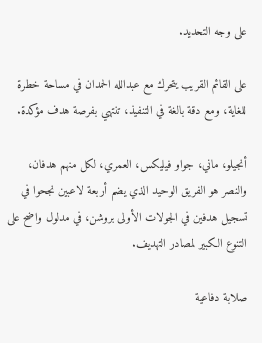على وجه التحديد.

على القائم القريب يتحرك مع عبدالله الحمدان في مساحة خطرة للغاية، ومع دقة بالغة في التنفيذ، تنتهي بفرصة هدف مؤكدة.

أنجيلو، ماني، جواو فيليكس، العمري، لكل منهم هدفان، والنصر هو الفريق الوحيد الذي يضم أربعة لاعبين نجحوا في تسجيل هدفين في الجولات الأولى بروشن، في مدلول واضح على التنوع الكبير لمصادر التهديف.

صلابة دفاعية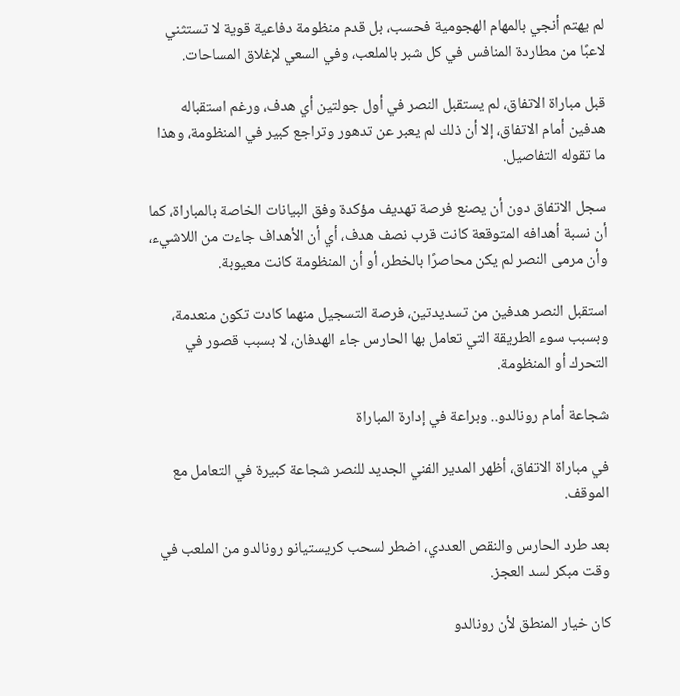لم يهتم أنجي بالمهام الهجومية فحسب، بل قدم منظومة دفاعية قوية لا تستثني لاعبًا من مطاردة المنافس في كل شبر بالملعب، وفي السعي لإغلاق المساحات.

قبل مباراة الاتفاق، لم يستقبل النصر في أول جولتين أي هدف، ورغم استقباله هدفين أمام الاتفاق، إلا أن ذلك لم يعبر عن تدهور وتراجع كبير في المنظومة، وهذا ما تقوله التفاصيل.

سجل الاتفاق دون أن يصنع فرصة تهديف مؤكدة وفق البيانات الخاصة بالمباراة، كما أن نسبة أهدافه المتوقعة كانت قرب نصف هدف، أي أن الأهداف جاءت من اللاشيء، وأن مرمى النصر لم يكن محاصرًا بالخطر، أو أن المنظومة كانت معيوبة.

استقبل النصر هدفين من تسديدتين، فرصة التسجيل منهما كادت تكون منعدمة، وبسبب سوء الطريقة التي تعامل بها الحارس جاء الهدفان، لا بسبب قصور في التحرك أو المنظومة.

شجاعة أمام رونالدو.. وبراعة في إدارة المباراة

في مباراة الاتفاق، أظهر المدير الفني الجديد للنصر شجاعة كبيرة في التعامل مع الموقف.

بعد طرد الحارس والنقص العددي، اضطر لسحب كريستيانو رونالدو من الملعب في وقت مبكر لسد العجز.

كان خيار المنطق لأن رونالدو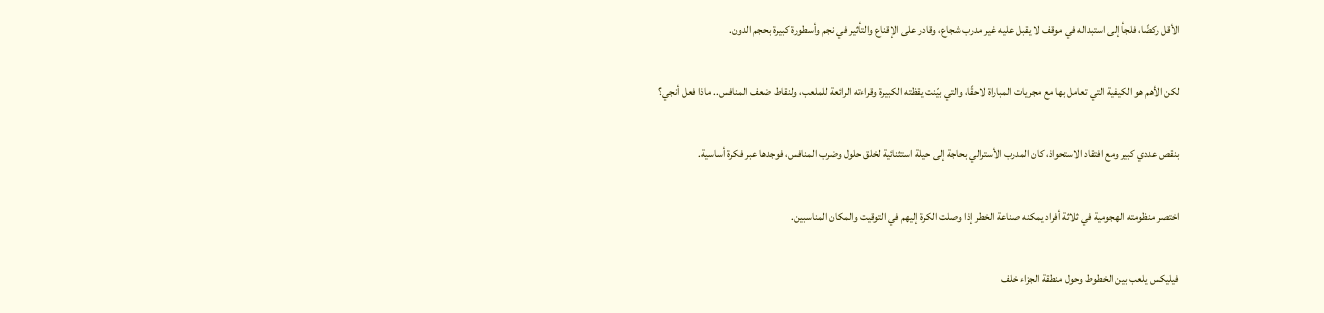الأقل ركضًا، فلجأ إلى استبداله في موقف لا يقبل عليه غير مدرب شجاع، وقادر على الإقناع والتأثير في نجم وأسطورة كبيرة بحجم الدون.

لكن الأهم هو الكيفية التي تعامل بها مع مجريات المباراة لاحقًا، والتي بيّنت يقظته الكبيرة وقراءته الرائعة للملعب، ولنقاط ضعف المنافس.. ماذا فعل أنجي؟

بنقص عددي كبير ومع افتقاد الاستحواذ، كان المدرب الأسترالي بحاجة إلى حيلة استثنائية لخلق حلول وضرب المنافس، فوجدها عبر فكرة أساسية.

اختصر منظومته الهجومية في ثلاثة أفراد يمكنه صناعة الخطر إذا وصلت الكرة إليهم في التوقيت والمكان المناسبين.

فيليكس يلعب بين الخطوط وحول منطقة الجزاء خلف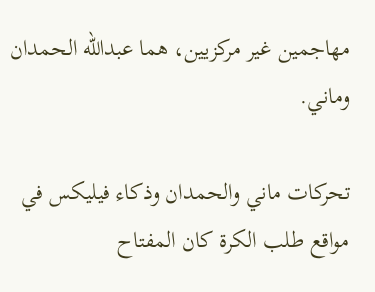مهاجمين غير مركزيين، هما عبدالله الحمدان وماني.

تحركات ماني والحمدان وذكاء فيليكس في مواقع طلب الكرة كان المفتاح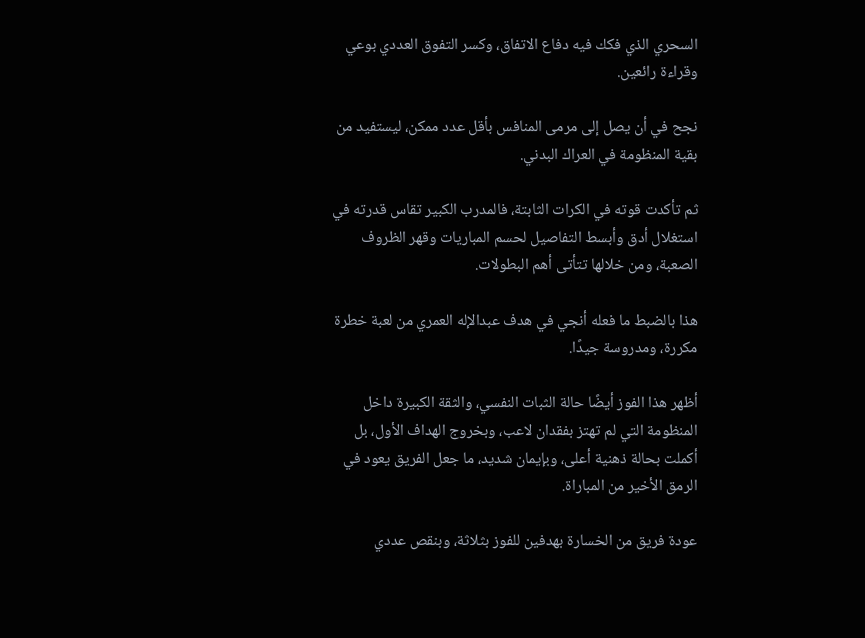السحري الذي فكك فيه دفاع الاتفاق، وكسر التفوق العددي بوعي وقراءة رائعين.

نجح في أن يصل إلى مرمى المنافس بأقل عدد ممكن، ليستفيد من بقية المنظومة في العراك البدني.

ثم تأكدت قوته في الكرات الثابتة، فالمدرب الكبير تقاس قدرته في استغلال أدق وأبسط التفاصيل لحسم المباريات وقهر الظروف الصعبة، ومن خلالها تتأتى أهم البطولات.

هذا بالضبط ما فعله أنجي في هدف عبدالإله العمري من لعبة خطرة مكررة، ومدروسة جيدًا.

أظهر هذا الفوز أيضًا حالة الثبات النفسي، والثقة الكبيرة داخل المنظومة التي لم تهتز بفقدان لاعب، وبخروج الهداف الأول، بل أكملت بحالة ذهنية أعلى، وبإيمان شديد، ما جعل الفريق يعود في الرمق الأخير من المباراة.

عودة فريق من الخسارة بهدفين للفوز بثلاثة، وبنقص عددي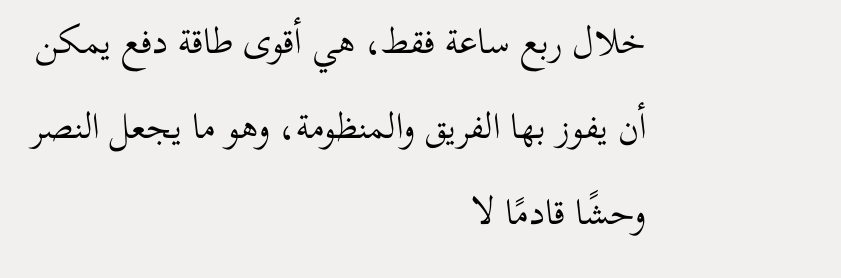خلال ربع ساعة فقط، هي أقوى طاقة دفع يمكن أن يفوز بها الفريق والمنظومة، وهو ما يجعل النصر وحشًا قادمًا لا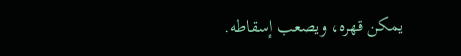يمكن قهره، ويصعب إسقاطه.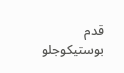قدم بوستيكوجلو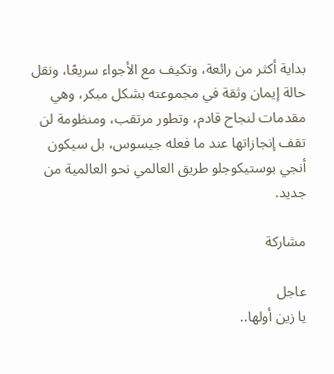بداية أكثر من رائعة، وتكيف مع الأجواء سريعًا، ونقل حالة إيمان وثقة في مجموعته بشكل مبكر، وهي مقدمات لنجاح قادم، وتطور مرتقب، ومنظومة لن تقف إنجازاتها عند ما فعله جيسوس، بل سيكون أنجي بوستيكوجلو طريق العالمي نحو العالمية من جديد.

مشاركة

عاجل
يا زين أولها..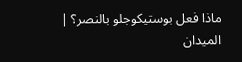ماذا فعل بوستيكوجلو بالنصر؟ | الميدان